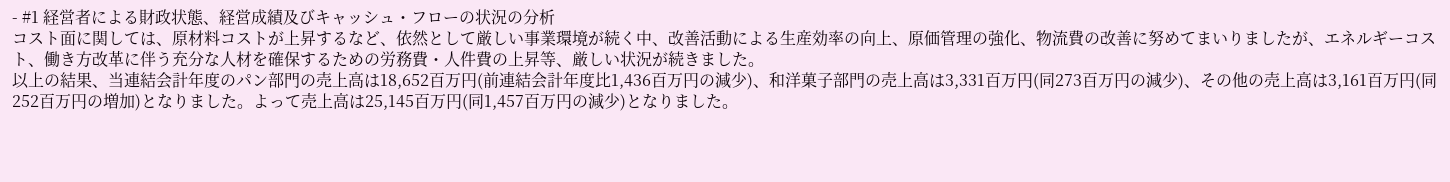- #1 経営者による財政状態、経営成績及びキャッシュ・フローの状況の分析
コスト面に関しては、原材料コストが上昇するなど、依然として厳しい事業環境が続く中、改善活動による生産効率の向上、原価管理の強化、物流費の改善に努めてまいりましたが、エネルギーコスト、働き方改革に伴う充分な人材を確保するための労務費・人件費の上昇等、厳しい状況が続きました。
以上の結果、当連結会計年度のパン部門の売上高は18,652百万円(前連結会計年度比1,436百万円の減少)、和洋菓子部門の売上高は3,331百万円(同273百万円の減少)、その他の売上高は3,161百万円(同252百万円の増加)となりました。よって売上高は25,145百万円(同1,457百万円の減少)となりました。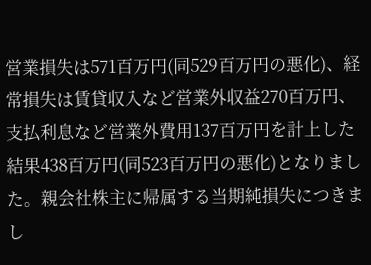営業損失は571百万円(同529百万円の悪化)、経常損失は賃貸収入など営業外収益270百万円、支払利息など営業外費用137百万円を計上した結果438百万円(同523百万円の悪化)となりました。親会社株主に帰属する当期純損失につきまし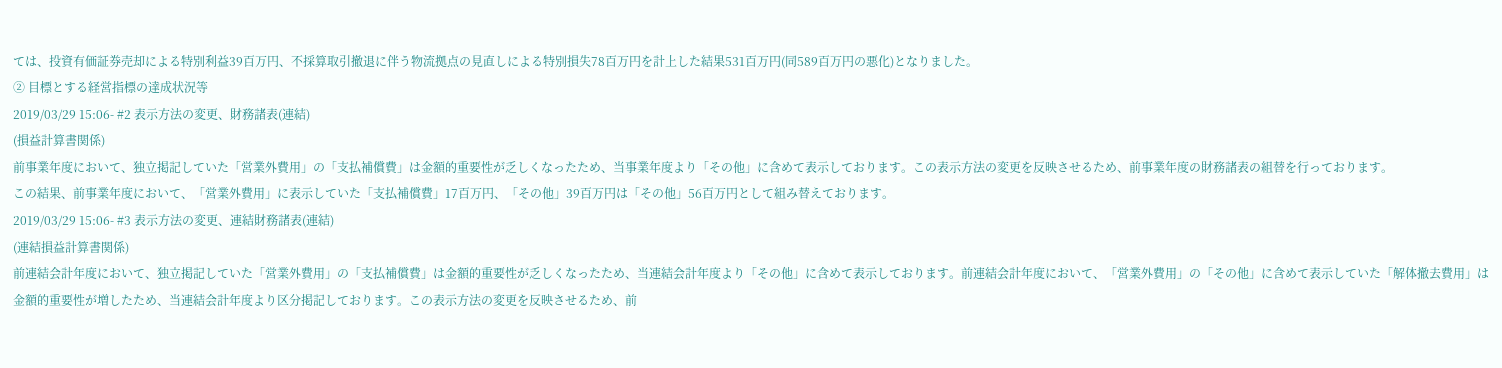ては、投資有価証券売却による特別利益39百万円、不採算取引撤退に伴う物流拠点の見直しによる特別損失78百万円を計上した結果531百万円(同589百万円の悪化)となりました。
② 目標とする経営指標の達成状況等
2019/03/29 15:06- #2 表示方法の変更、財務諸表(連結)
(損益計算書関係)
前事業年度において、独立掲記していた「営業外費用」の「支払補償費」は金額的重要性が乏しくなったため、当事業年度より「その他」に含めて表示しております。この表示方法の変更を反映させるため、前事業年度の財務諸表の組替を行っております。
この結果、前事業年度において、「営業外費用」に表示していた「支払補償費」17百万円、「その他」39百万円は「その他」56百万円として組み替えております。
2019/03/29 15:06- #3 表示方法の変更、連結財務諸表(連結)
(連結損益計算書関係)
前連結会計年度において、独立掲記していた「営業外費用」の「支払補償費」は金額的重要性が乏しくなったため、当連結会計年度より「その他」に含めて表示しております。前連結会計年度において、「営業外費用」の「その他」に含めて表示していた「解体撤去費用」は金額的重要性が増したため、当連結会計年度より区分掲記しております。この表示方法の変更を反映させるため、前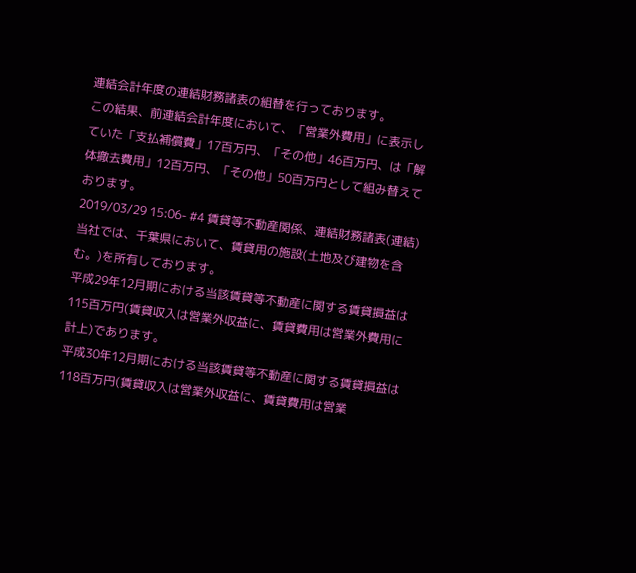連結会計年度の連結財務諸表の組替を行っております。
この結果、前連結会計年度において、「営業外費用」に表示していた「支払補償費」17百万円、「その他」46百万円、は「解体撤去費用」12百万円、「その他」50百万円として組み替えております。
2019/03/29 15:06- #4 賃貸等不動産関係、連結財務諸表(連結)
当社では、千葉県において、賃貸用の施設(土地及び建物を含む。)を所有しております。
平成29年12月期における当該賃貸等不動産に関する賃貸損益は115百万円(賃貸収入は営業外収益に、賃貸費用は営業外費用に計上)であります。
平成30年12月期における当該賃貸等不動産に関する賃貸損益は118百万円(賃貸収入は営業外収益に、賃貸費用は営業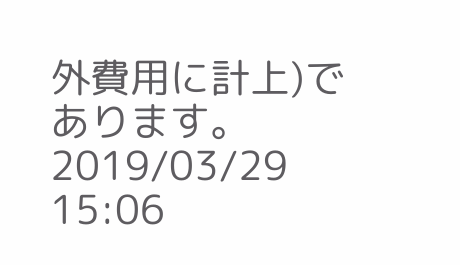外費用に計上)であります。
2019/03/29 15:06